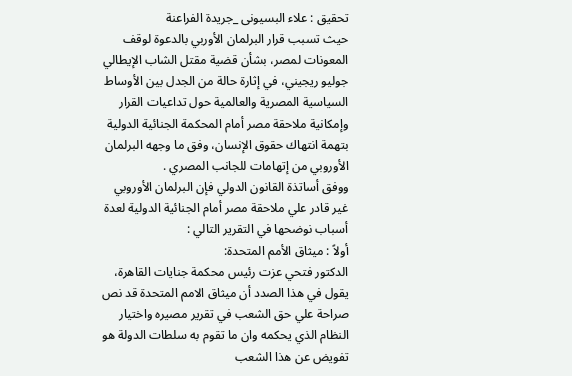تحقيق : علاء البسيونى _جريدة الفراعنة
حيث تسبب قرار البرلمان الأوربي بالدعوة لوقف المعونات لمصر، بشأن قضية مقتل الشاب الإيطالي جوليو ريجيني، في إثارة حالة من الجدل بين الأوساط السياسية المصرية والعالمية حول تداعيات القرار وإمكانية ملاحقة مصر أمام المحكمة الجنائية الدولية بتهمة انتهاك حقوق الإنسان، وفق ما وجهه البرلمان الأوروبي من إتهامات للجانب المصري .
ووفق أساتذة القانون الدولي فإن البرلمان الأوروبي غير قادر علي ملاحقة مصر أمام الجنائية الدولية لعدة أسباب نوضحها في التقرير التالي :
أولاً : ميثاق الأمم المتحدة:
الدكتور فتحي عزت رئيس محكمة جنايات القاهرة، يقول في هذا الصدد أن ميثاق الامم المتحدة قد نص صراحة علي حق الشعب في تقرير مصيره واختيار النظام الذي يحكمه وان ما تقوم به سلطات الدولة هو تفويض عن هذا الشعب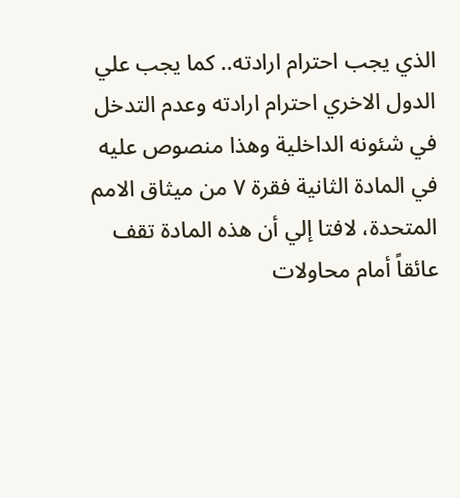الذي يجب احترام ارادته.. كما يجب علي الدول الاخري احترام ارادته وعدم التدخل في شئونه الداخلية وهذا منصوص عليه في المادة الثانية فقرة ٧ من ميثاق الامم المتحدة، لافتا إلي أن هذه المادة تقف عائقاً أمام محاولات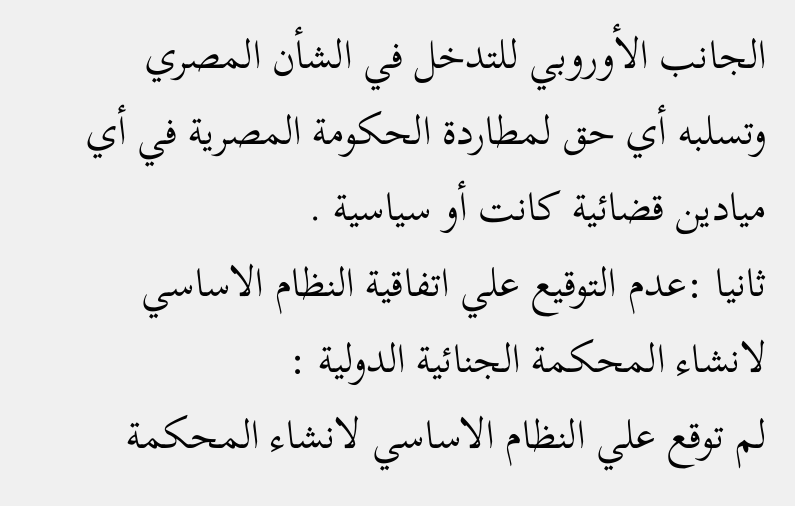الجانب الأوروبي للتدخل في الشأن المصري وتسلبه أي حق لمطاردة الحكومة المصرية في أي ميادين قضائية كانت أو سياسية .
ثانيا :عدم التوقيع علي اتفاقية النظام الاساسي لانشاء المحكمة الجنائية الدولية :
لم توقع علي النظام الاساسي لانشاء المحكمة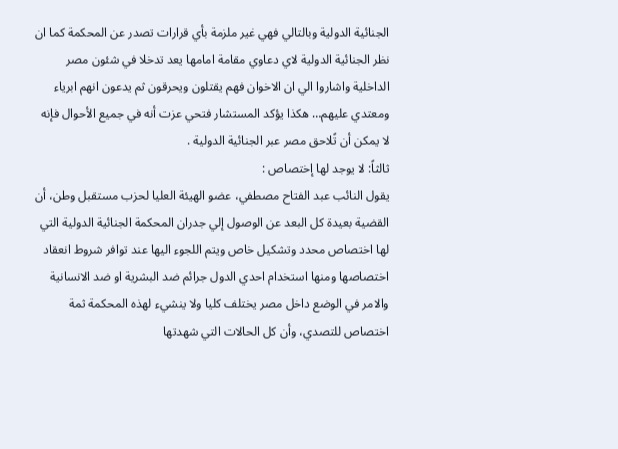الجنائية الدولية وبالتالي فهي غير ملزمة بأي قرارات تصدر عن المحكمة كما ان نظر الجنائية الدولية لاي دعاوي مقامة امامها يعد تدخلا في شئون مصر الداخلية واشاروا الي ان الاخوان فهم يقتلون ويحرقون ثم يدعون انهم ابرياء ومعتدي عليهم… هكذا يؤكد المستشار فتحي عزت أنه في جميع الأحوال فإنه لا يمكن أن تًلاحق مصر عبر الجنائية الدولية .
ثالثاً: لا يوجد لها إختصاص :
يقول النائب عبد الفتاح مصطفي، عضو الهيئة العليا لحزب مستقبل وطن، أن القضية بعيدة كل البعد عن الوصول إلي جدران المحكمة الجنائية الدولية التي لها اختصاص محدد وتشكيل خاص ويتم اللجوء اليها عند توافر شروط انعقاد اختصاصها ومنها استخدام احدي الدول جرائم ضد البشرية او ضد الانسانية والامر في الوضع داخل مصر يختلف كليا ولا ينشيء لهذه المحكمة ثمة اختصاص للتصدي، وأن كل الحالات التي شهدتها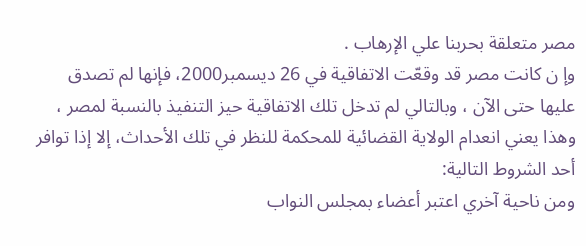مصر متعلقة بحربنا علي الإرهاب .
وإ ن كانت مصر قد وقعّت الاتفاقية في 26 ديسمبر2000، فإنها لم تصدق عليها حتى الآن ، وبالتالي لم تدخل تلك الاتفاقية حيز التنفيذ بالنسبة لمصر ، وهذا يعني انعدام الولاية القضائية للمحكمة للنظر في تلك الأحداث، إلا إذا توافر أحد الشروط التالية:
ومن ناحية آخري اعتبر أعضاء بمجلس النواب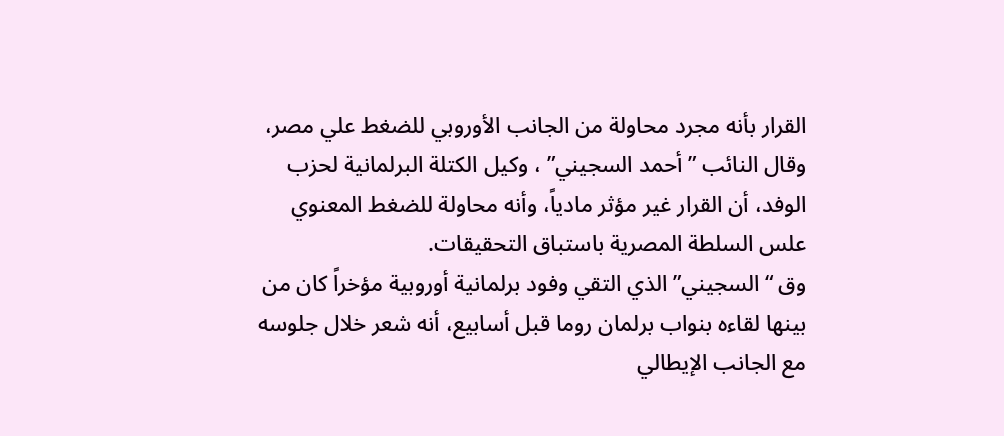القرار بأنه مجرد محاولة من الجانب الأوروبي للضغط علي مصر، وقال النائب ” أحمد السجيني” ، وكيل الكتلة البرلمانية لحزب الوفد، أن القرار غير مؤثر مادياً، وأنه محاولة للضغط المعنوي علس السلطة المصرية باستباق التحقيقات.
وق “السجيني” الذي التقي وفود برلمانية أوروبية مؤخراً كان من بينها لقاءه بنواب برلمان روما قبل أسابيع، أنه شعر خلال جلوسه مع الجانب الإيطالي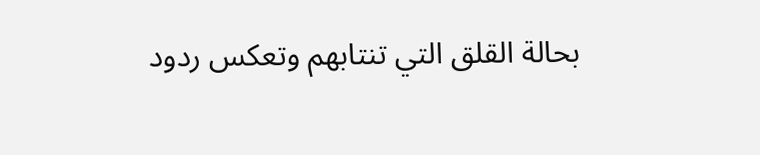بحالة القلق التي تنتابهم وتعكس ردود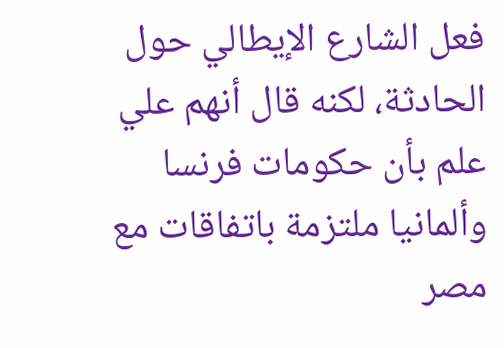فعل الشارع الإيطالي حول الحادثة، لكنه قال أنهم علي علم بأن حكومات فرنسا وألمانيا ملتزمة باتفاقات مع مصر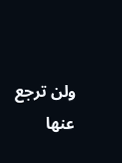ولن ترجع عنها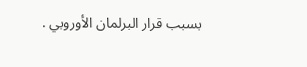بسبب قرار البرلمان الأوروبي .